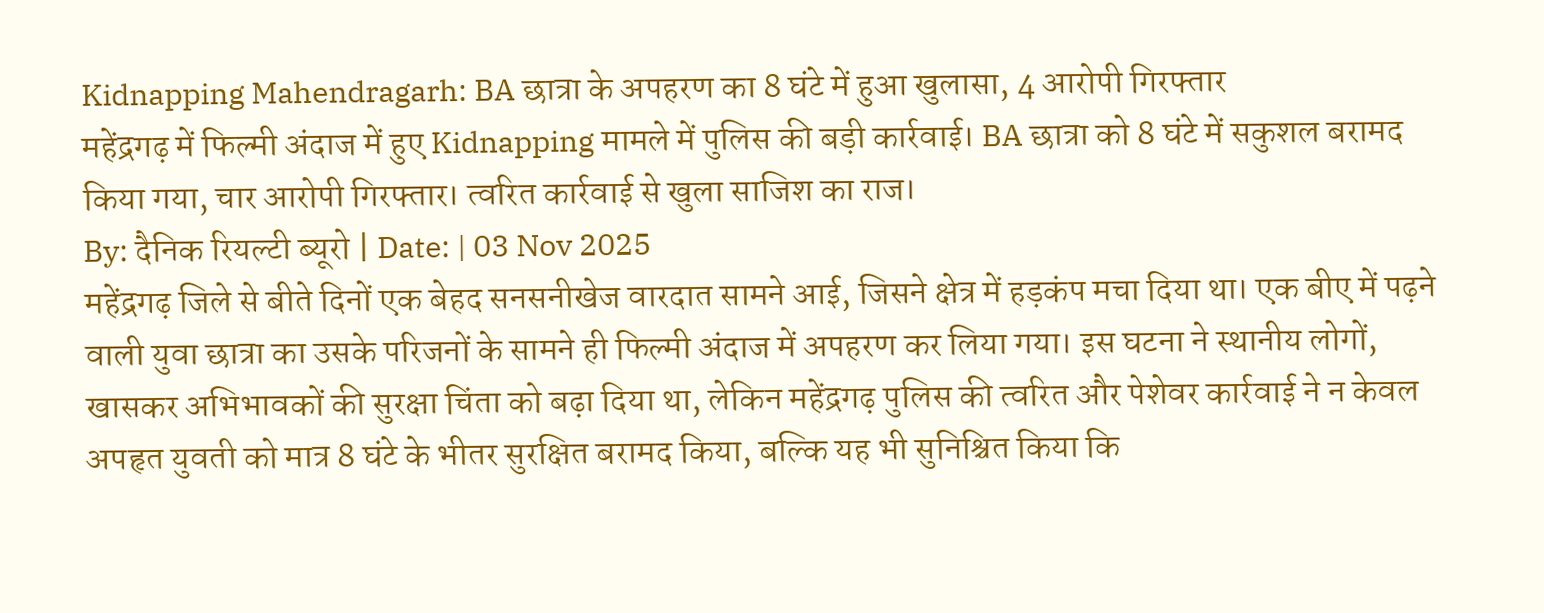Kidnapping Mahendragarh: BA छात्रा के अपहरण का 8 घंटे में हुआ खुलासा, 4 आरोपी गिरफ्तार
महेंद्रगढ़ में फिल्मी अंदाज में हुए Kidnapping मामले में पुलिस की बड़ी कार्रवाई। BA छात्रा को 8 घंटे में सकुशल बरामद किया गया, चार आरोपी गिरफ्तार। त्वरित कार्रवाई से खुला साजिश का राज।
By: दैनिक रियल्टी ब्यूरो | Date: | 03 Nov 2025
महेंद्रगढ़ जिले से बीते दिनों एक बेहद सनसनीखेज वारदात सामने आई, जिसने क्षेत्र में हड़कंप मचा दिया था। एक बीए में पढ़ने वाली युवा छात्रा का उसके परिजनों के सामने ही फिल्मी अंदाज में अपहरण कर लिया गया। इस घटना ने स्थानीय लोगों, खासकर अभिभावकों की सुरक्षा चिंता को बढ़ा दिया था, लेकिन महेंद्रगढ़ पुलिस की त्वरित और पेशेवर कार्रवाई ने न केवल अपहृत युवती को मात्र 8 घंटे के भीतर सुरक्षित बरामद किया, बल्कि यह भी सुनिश्चित किया कि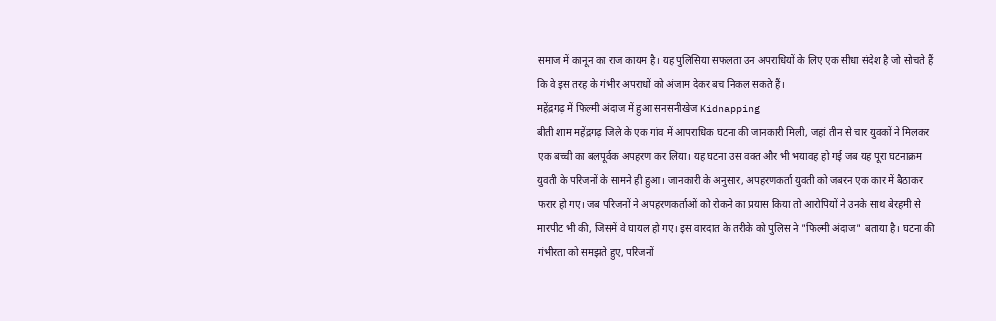समाज में कानून का राज कायम है। यह पुलिसिया सफलता उन अपराधियों के लिए एक सीधा संदेश है जो सोचते हैं कि वे इस तरह के गंभीर अपराधों को अंजाम देकर बच निकल सकते हैं।
महेंद्रगढ़ में फिल्मी अंदाज में हुआ सनसनीखेज Kidnapping
बीती शाम महेंद्रगढ़ जिले के एक गांव में आपराधिक घटना की जानकारी मिली, जहां तीन से चार युवकों ने मिलकर एक बच्ची का बलपूर्वक अपहरण कर लिया। यह घटना उस वक्त और भी भयावह हो गई जब यह पूरा घटनाक्रम युवती के परिजनों के सामने ही हुआ। जानकारी के अनुसार, अपहरणकर्ता युवती को जबरन एक कार में बैठाकर फरार हो गए। जब परिजनों ने अपहरणकर्ताओं को रोकने का प्रयास किया तो आरोपियों ने उनके साथ बेरहमी से मारपीट भी की, जिसमें वे घायल हो गए। इस वारदात के तरीके को पुलिस ने "फिल्मी अंदाज" बताया है। घटना की गंभीरता को समझते हुए, परिजनों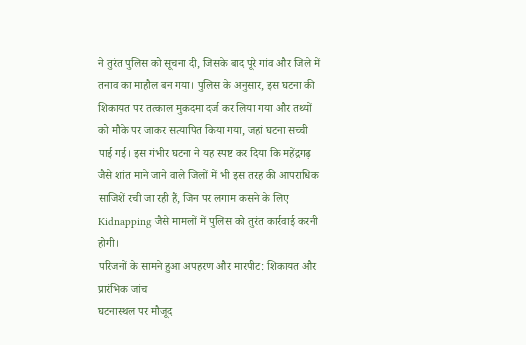ने तुरंत पुलिस को सूचना दी, जिसके बाद पूरे गांव और जिले में तनाव का माहौल बन गया। पुलिस के अनुसार, इस घटना की शिकायत पर तत्काल मुकदमा दर्ज कर लिया गया और तथ्यों को मौके पर जाकर सत्यापित किया गया, जहां घटना सच्ची पाई गई। इस गंभीर घटना ने यह स्पष्ट कर दिया कि महेंद्रगढ़ जैसे शांत माने जाने वाले जिलों में भी इस तरह की आपराधिक साजिशें रची जा रही हैं, जिन पर लगाम कसने के लिए Kidnapping जैसे मामलों में पुलिस को तुरंत कार्रवाई करनी होगी।
परिजनों के सामने हुआ अपहरण और मारपीट: शिकायत और प्रारंभिक जांच
घटनास्थल पर मौजूद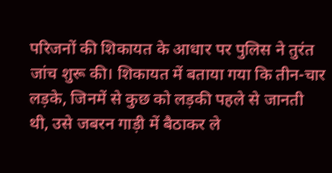परिजनों की शिकायत के आधार पर पुलिस ने तुरंत जांच शुरू की। शिकायत में बताया गया कि तीन-चार लड़के, जिनमें से कुछ को लड़की पहले से जानती थी, उसे जबरन गाड़ी में बैठाकर ले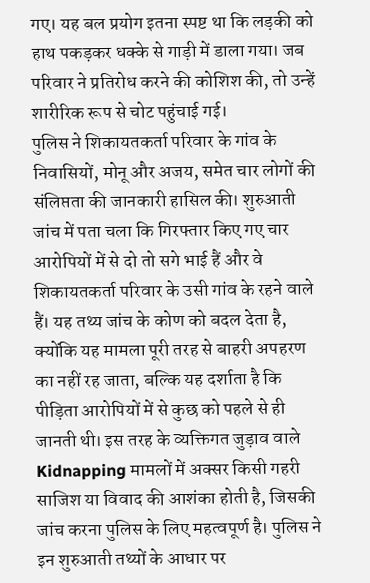गए। यह बल प्रयोग इतना स्पष्ट था कि लड़की को हाथ पकड़कर धक्के से गाड़ी में डाला गया। जब परिवार ने प्रतिरोध करने की कोशिश की, तो उन्हें शारीरिक रूप से चोट पहुंचाई गई।
पुलिस ने शिकायतकर्ता परिवार के गांव के निवासियों, मोनू और अजय, समेत चार लोगों की संलिप्तता की जानकारी हासिल की। शुरुआती जांच में पता चला कि गिरफ्तार किए गए चार आरोपियों में से दो तो सगे भाई हैं और वे शिकायतकर्ता परिवार के उसी गांव के रहने वाले हैं। यह तथ्य जांच के कोण को बदल देता है, क्योंकि यह मामला पूरी तरह से बाहरी अपहरण का नहीं रह जाता, बल्कि यह दर्शाता है कि पीड़िता आरोपियों में से कुछ को पहले से ही जानती थी। इस तरह के व्यक्तिगत जुड़ाव वाले Kidnapping मामलों में अक्सर किसी गहरी साजिश या विवाद की आशंका होती है, जिसकी जांच करना पुलिस के लिए महत्वपूर्ण है। पुलिस ने इन शुरुआती तथ्यों के आधार पर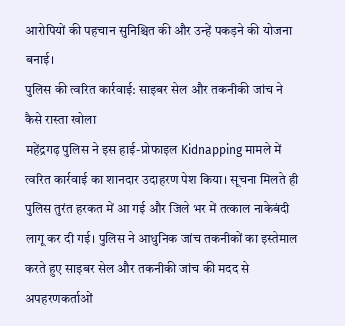आरोपियों की पहचान सुनिश्चित की और उन्हें पकड़ने की योजना बनाई।
पुलिस की त्वरित कार्रवाई: साइबर सेल और तकनीकी जांच ने कैसे रास्ता खोला
महेंद्रगढ़ पुलिस ने इस हाई-प्रोफाइल Kidnapping मामले में त्वरित कार्रवाई का शानदार उदाहरण पेश किया। सूचना मिलते ही पुलिस तुरंत हरकत में आ गई और जिले भर में तत्काल नाकेबंदी लागू कर दी गई। पुलिस ने आधुनिक जांच तकनीकों का इस्तेमाल करते हुए साइबर सेल और तकनीकी जांच की मदद से अपहरणकर्ताओं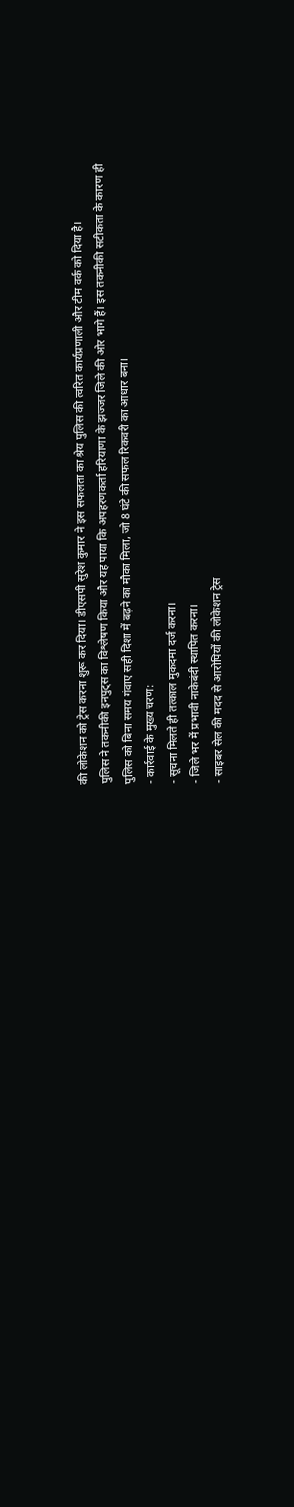की लोकेशन को ट्रेस करना शुरू कर दिया। डीएसपी सुरेश कुमार ने इस सफलता का श्रेय पुलिस की त्वरित कार्यप्रणाली और टीम वर्क को दिया है।
पुलिस ने तकनीकी इनपुट्स का विश्लेषण किया और यह पाया कि अपहरणकर्ता हरियाणा के झज्जर जिले की ओर भागे हैं। इस तकनीकी सटीकता के कारण ही पुलिस को बिना समय गंवाए सही दिशा में बढ़ने का मौका मिला, जो 8 घंटे की सफल रिकवरी का आधार बना।
- कार्रवाई के मुख्य चरण:
- सूचना मिलते ही तत्काल मुकदमा दर्ज करना।
- जिले भर में प्रभावी नाकेबंदी स्थापित करना।
- साइबर सेल की मदद से आरोपियों की लोकेशन ट्रेस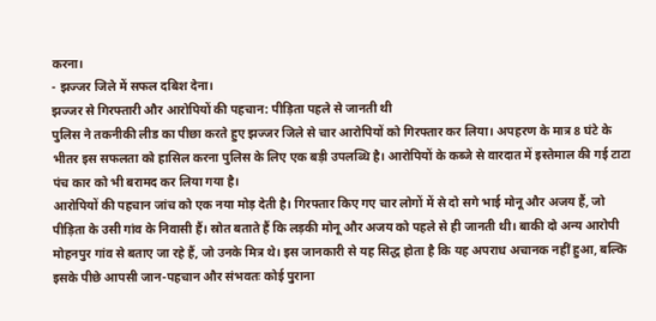करना।
- झज्जर जिले में सफल दबिश देना।
झज्जर से गिरफ्तारी और आरोपियों की पहचान: पीड़िता पहले से जानती थी
पुलिस ने तकनीकी लीड का पीछा करते हुए झज्जर जिले से चार आरोपियों को गिरफ्तार कर लिया। अपहरण के मात्र 8 घंटे के भीतर इस सफलता को हासिल करना पुलिस के लिए एक बड़ी उपलब्धि है। आरोपियों के कब्जे से वारदात में इस्तेमाल की गई टाटा पंच कार को भी बरामद कर लिया गया है।
आरोपियों की पहचान जांच को एक नया मोड़ देती है। गिरफ्तार किए गए चार लोगों में से दो सगे भाई मोनू और अजय हैं, जो पीड़िता के उसी गांव के निवासी हैं। स्रोत बताते हैं कि लड़की मोनू और अजय को पहले से ही जानती थी। बाकी दो अन्य आरोपी मोहनपुर गांव से बताए जा रहे हैं, जो उनके मित्र थे। इस जानकारी से यह सिद्ध होता है कि यह अपराध अचानक नहीं हुआ, बल्कि इसके पीछे आपसी जान-पहचान और संभवतः कोई पुराना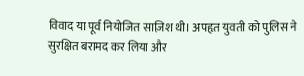विवाद या पूर्व नियोजित साज़िश थी। अपहृत युवती को पुलिस ने सुरक्षित बरामद कर लिया और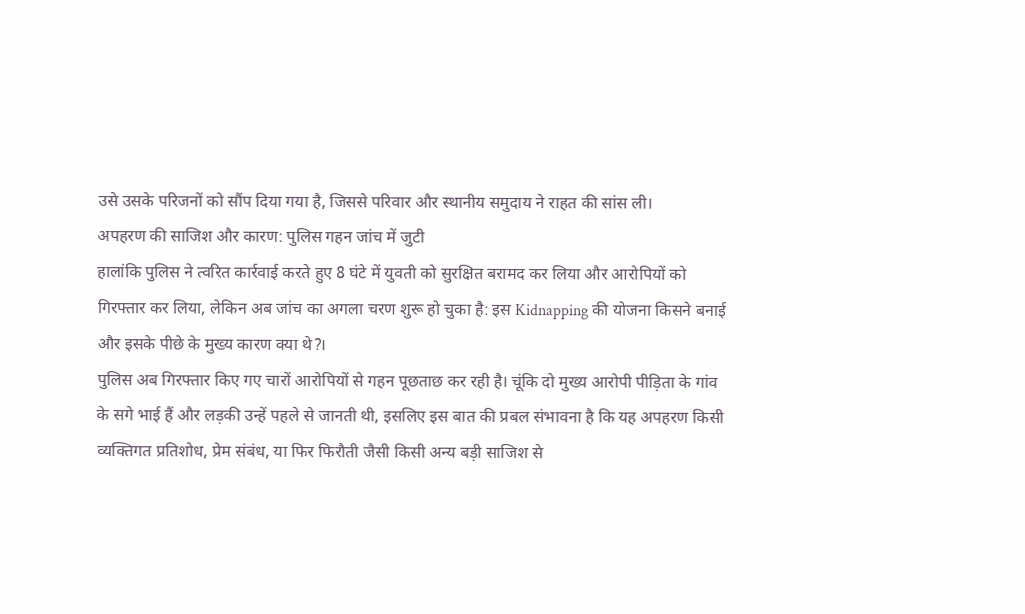उसे उसके परिजनों को सौंप दिया गया है, जिससे परिवार और स्थानीय समुदाय ने राहत की सांस ली।
अपहरण की साजिश और कारण: पुलिस गहन जांच में जुटी
हालांकि पुलिस ने त्वरित कार्रवाई करते हुए 8 घंटे में युवती को सुरक्षित बरामद कर लिया और आरोपियों को गिरफ्तार कर लिया, लेकिन अब जांच का अगला चरण शुरू हो चुका है: इस Kidnapping की योजना किसने बनाई और इसके पीछे के मुख्य कारण क्या थे?।
पुलिस अब गिरफ्तार किए गए चारों आरोपियों से गहन पूछताछ कर रही है। चूंकि दो मुख्य आरोपी पीड़िता के गांव के सगे भाई हैं और लड़की उन्हें पहले से जानती थी, इसलिए इस बात की प्रबल संभावना है कि यह अपहरण किसी व्यक्तिगत प्रतिशोध, प्रेम संबंध, या फिर फिरौती जैसी किसी अन्य बड़ी साजिश से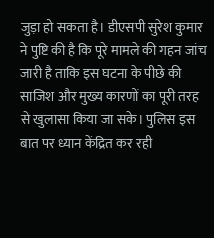जुड़ा हो सकता है। डीएसपी सुरेश कुमार ने पुष्टि की है कि पूरे मामले की गहन जांच जारी है ताकि इस घटना के पीछे की साजिश और मुख्य कारणों का पूरी तरह से खुलासा किया जा सके। पुलिस इस बात पर ध्यान केंद्रित कर रही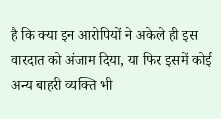है कि क्या इन आरोपियों ने अकेले ही इस वारदात को अंजाम दिया, या फिर इसमें कोई अन्य बाहरी व्यक्ति भी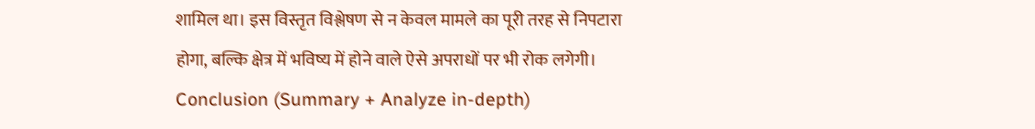शामिल था। इस विस्तृत विश्लेषण से न केवल मामले का पूरी तरह से निपटारा होगा, बल्कि क्षेत्र में भविष्य में होने वाले ऐसे अपराधों पर भी रोक लगेगी।
Conclusion (Summary + Analyze in-depth)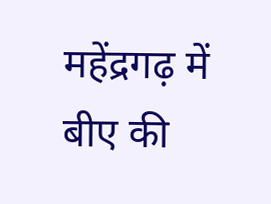महेंद्रगढ़ में बीए की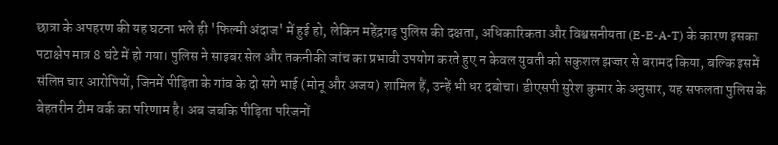छात्रा के अपहरण की यह घटना भले ही 'फिल्मी अंदाज' में हुई हो, लेकिन महेंद्रगढ़ पुलिस की दक्षता, अधिकारिकता और विश्वसनीयता (E-E-A-T) के कारण इसका पटाक्षेप मात्र 8 घंटे में हो गया। पुलिस ने साइबर सेल और तकनीकी जांच का प्रभावी उपयोग करते हुए न केवल युवती को सकुशल झज्जर से बरामद किया, बल्कि इसमें संलिप्त चार आरोपियों, जिनमें पीड़िता के गांव के दो सगे भाई (मोनू और अजय) शामिल हैं, उन्हें भी धर दबोचा। डीएसपी सुरेश कुमार के अनुसार, यह सफलता पुलिस के बेहतरीन टीम वर्क का परिणाम है। अब जबकि पीड़िता परिजनों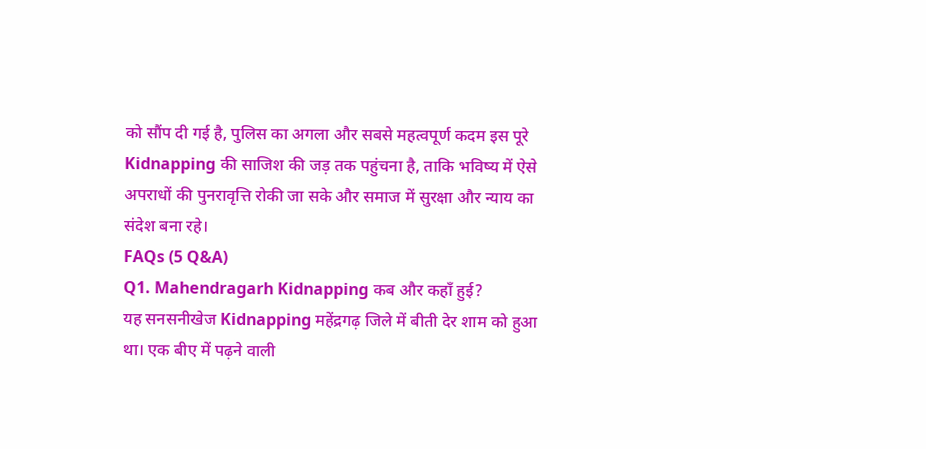को सौंप दी गई है, पुलिस का अगला और सबसे महत्वपूर्ण कदम इस पूरे Kidnapping की साजिश की जड़ तक पहुंचना है, ताकि भविष्य में ऐसे अपराधों की पुनरावृत्ति रोकी जा सके और समाज में सुरक्षा और न्याय का संदेश बना रहे।
FAQs (5 Q&A)
Q1. Mahendragarh Kidnapping कब और कहाँ हुई?
यह सनसनीखेज Kidnapping महेंद्रगढ़ जिले में बीती देर शाम को हुआ था। एक बीए में पढ़ने वाली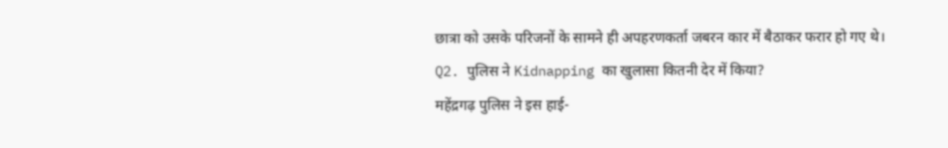छात्रा को उसके परिजनों के सामने ही अपहरणकर्ता जबरन कार में बैठाकर फरार हो गए थे।
Q2. पुलिस ने Kidnapping का खुलासा कितनी देर में किया?
महेंद्रगढ़ पुलिस ने इस हाई-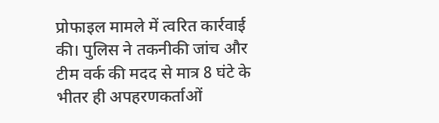प्रोफाइल मामले में त्वरित कार्रवाई की। पुलिस ने तकनीकी जांच और टीम वर्क की मदद से मात्र 8 घंटे के भीतर ही अपहरणकर्ताओं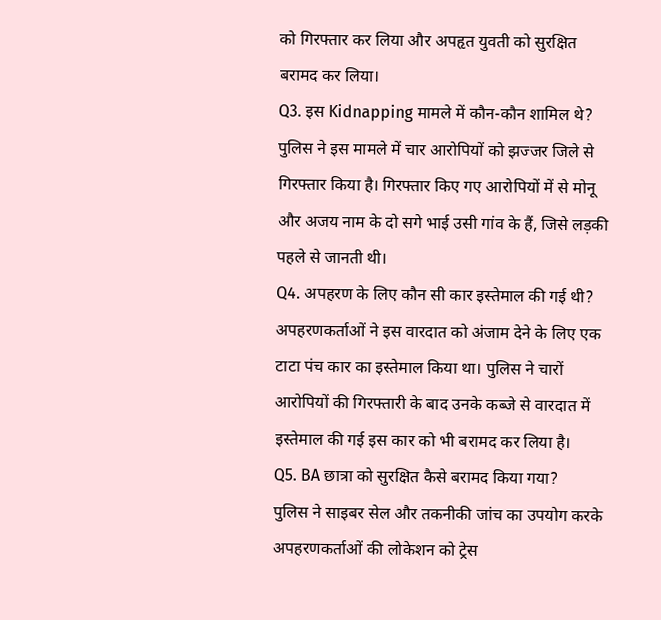को गिरफ्तार कर लिया और अपहृत युवती को सुरक्षित बरामद कर लिया।
Q3. इस Kidnapping मामले में कौन-कौन शामिल थे?
पुलिस ने इस मामले में चार आरोपियों को झज्जर जिले से गिरफ्तार किया है। गिरफ्तार किए गए आरोपियों में से मोनू और अजय नाम के दो सगे भाई उसी गांव के हैं, जिसे लड़की पहले से जानती थी।
Q4. अपहरण के लिए कौन सी कार इस्तेमाल की गई थी?
अपहरणकर्ताओं ने इस वारदात को अंजाम देने के लिए एक टाटा पंच कार का इस्तेमाल किया था। पुलिस ने चारों आरोपियों की गिरफ्तारी के बाद उनके कब्जे से वारदात में इस्तेमाल की गई इस कार को भी बरामद कर लिया है।
Q5. BA छात्रा को सुरक्षित कैसे बरामद किया गया?
पुलिस ने साइबर सेल और तकनीकी जांच का उपयोग करके अपहरणकर्ताओं की लोकेशन को ट्रेस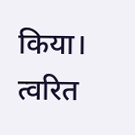किया। त्वरित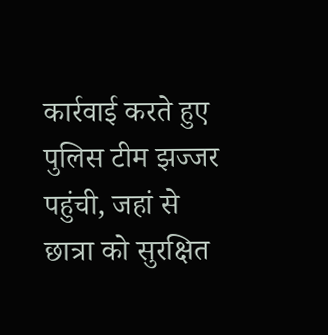कार्रवाई करते हुए पुलिस टीम झज्जर पहुंची, जहां से छात्रा को सुरक्षित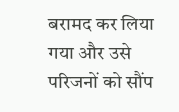बरामद कर लिया गया और उसे परिजनों को सौंप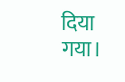दिया गया।